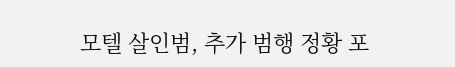모텔 살인범, 추가 범행 정황 포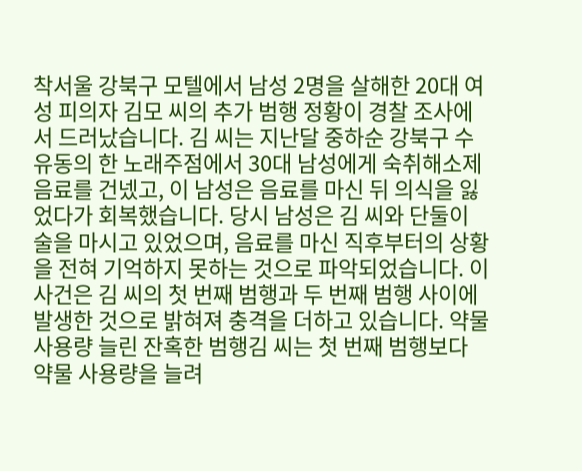착서울 강북구 모텔에서 남성 2명을 살해한 20대 여성 피의자 김모 씨의 추가 범행 정황이 경찰 조사에서 드러났습니다. 김 씨는 지난달 중하순 강북구 수유동의 한 노래주점에서 30대 남성에게 숙취해소제 음료를 건넸고, 이 남성은 음료를 마신 뒤 의식을 잃었다가 회복했습니다. 당시 남성은 김 씨와 단둘이 술을 마시고 있었으며, 음료를 마신 직후부터의 상황을 전혀 기억하지 못하는 것으로 파악되었습니다. 이 사건은 김 씨의 첫 번째 범행과 두 번째 범행 사이에 발생한 것으로 밝혀져 충격을 더하고 있습니다. 약물 사용량 늘린 잔혹한 범행김 씨는 첫 번째 범행보다 약물 사용량을 늘려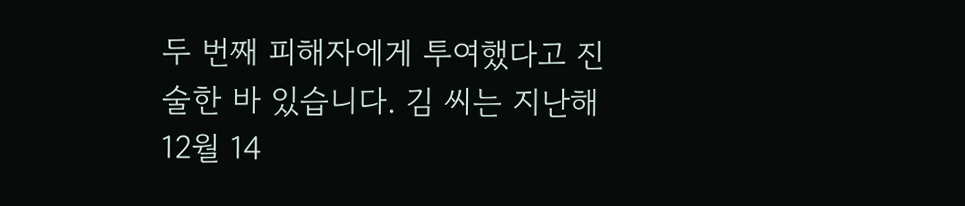두 번째 피해자에게 투여했다고 진술한 바 있습니다. 김 씨는 지난해 12월 14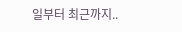일부터 최근까지..